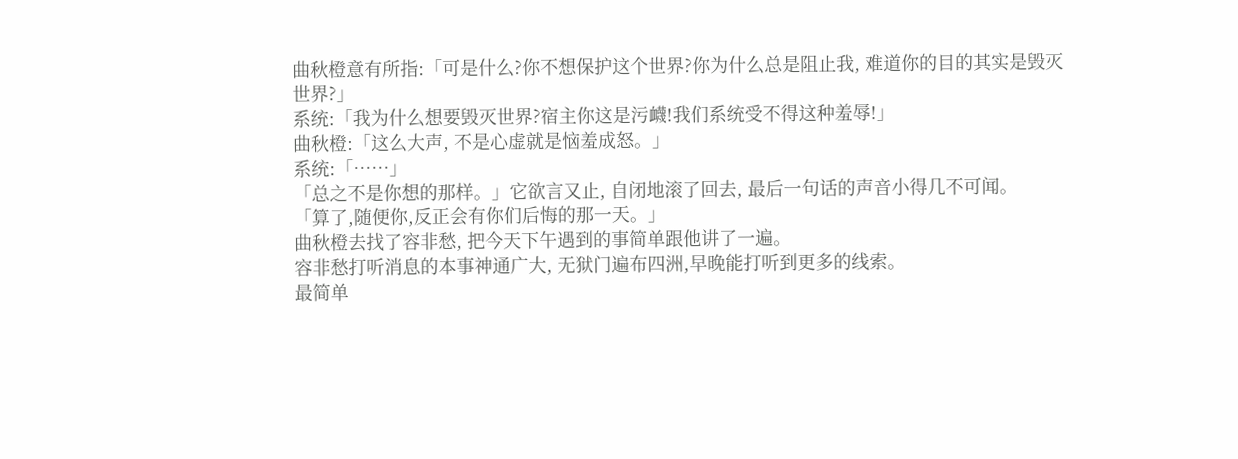曲秋橙意有所指:「可是什么?你不想保护这个世界?你为什么总是阻止我, 难道你的目的其实是毁灭世界?」
系统:「我为什么想要毁灭世界?宿主你这是污衊!我们系统受不得这种羞辱!」
曲秋橙:「这么大声, 不是心虚就是恼羞成怒。」
系统:「……」
「总之不是你想的那样。」它欲言又止, 自闭地滚了回去, 最后一句话的声音小得几不可闻。
「算了,随便你,反正会有你们后悔的那一天。」
曲秋橙去找了容非愁, 把今天下午遇到的事简单跟他讲了一遍。
容非愁打听消息的本事神通广大, 无狱门遍布四洲,早晚能打听到更多的线索。
最简单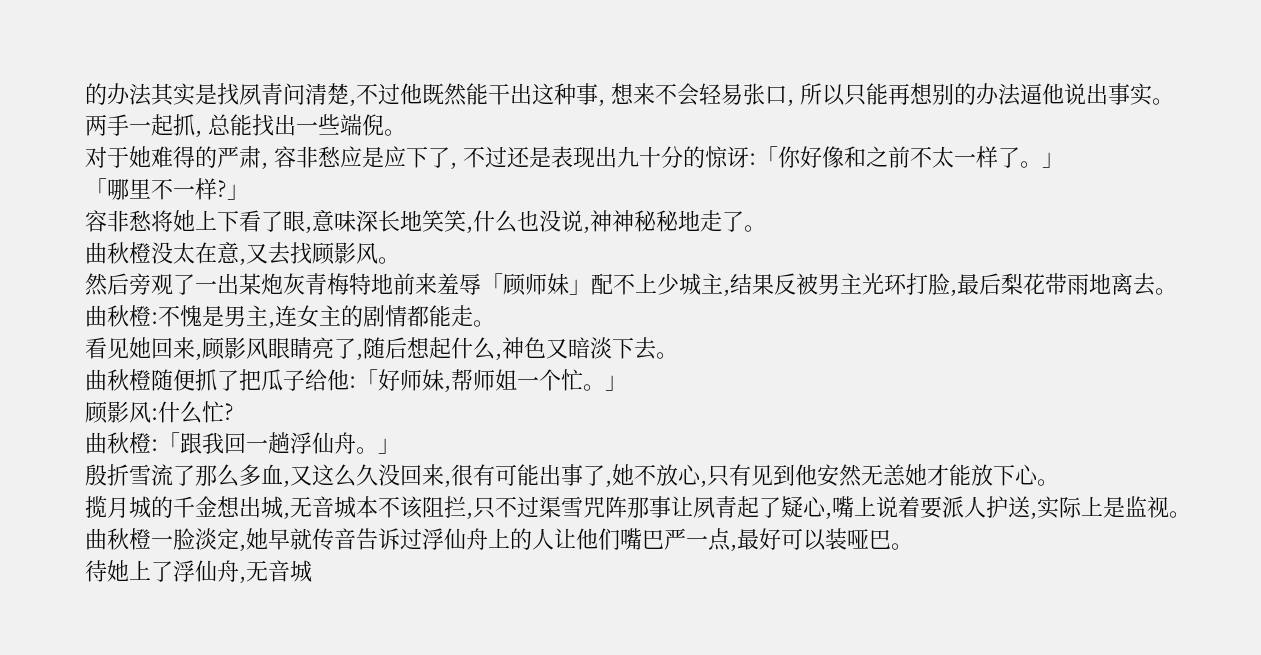的办法其实是找夙青问清楚,不过他既然能干出这种事, 想来不会轻易张口, 所以只能再想别的办法逼他说出事实。
两手一起抓, 总能找出一些端倪。
对于她难得的严肃, 容非愁应是应下了, 不过还是表现出九十分的惊讶:「你好像和之前不太一样了。」
「哪里不一样?」
容非愁将她上下看了眼,意味深长地笑笑,什么也没说,神神秘秘地走了。
曲秋橙没太在意,又去找顾影风。
然后旁观了一出某炮灰青梅特地前来羞辱「顾师妹」配不上少城主,结果反被男主光环打脸,最后梨花带雨地离去。
曲秋橙:不愧是男主,连女主的剧情都能走。
看见她回来,顾影风眼睛亮了,随后想起什么,神色又暗淡下去。
曲秋橙随便抓了把瓜子给他:「好师妹,帮师姐一个忙。」
顾影风:什么忙?
曲秋橙:「跟我回一趟浮仙舟。」
殷折雪流了那么多血,又这么久没回来,很有可能出事了,她不放心,只有见到他安然无恙她才能放下心。
揽月城的千金想出城,无音城本不该阻拦,只不过渠雪咒阵那事让夙青起了疑心,嘴上说着要派人护送,实际上是监视。
曲秋橙一脸淡定,她早就传音告诉过浮仙舟上的人让他们嘴巴严一点,最好可以装哑巴。
待她上了浮仙舟,无音城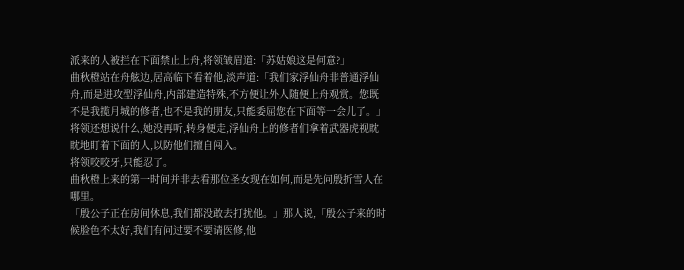派来的人被拦在下面禁止上舟,将领皱眉道:「苏姑娘这是何意?」
曲秋橙站在舟舷边,居高临下看着他,淡声道:「我们家浮仙舟非普通浮仙舟,而是进攻型浮仙舟,内部建造特殊,不方便让外人随便上舟观赏。您既不是我揽月城的修者,也不是我的朋友,只能委屈您在下面等一会儿了。」
将领还想说什么,她没再听,转身便走,浮仙舟上的修者们拿着武器虎视眈眈地盯着下面的人,以防他们擅自闯入。
将领咬咬牙,只能忍了。
曲秋橙上来的第一时间并非去看那位圣女现在如何,而是先问殷折雪人在哪里。
「殷公子正在房间休息,我们都没敢去打扰他。」那人说,「殷公子来的时候脸色不太好,我们有问过要不要请医修,他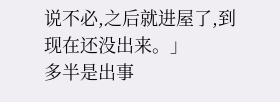说不必,之后就进屋了,到现在还没出来。」
多半是出事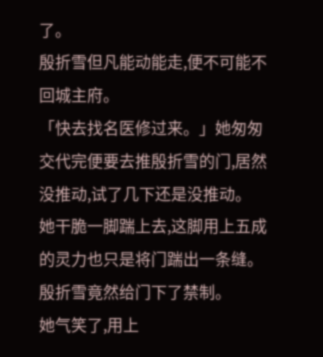了。
殷折雪但凡能动能走,便不可能不回城主府。
「快去找名医修过来。」她匆匆交代完便要去推殷折雪的门,居然没推动,试了几下还是没推动。
她干脆一脚踹上去,这脚用上五成的灵力也只是将门踹出一条缝。
殷折雪竟然给门下了禁制。
她气笑了,用上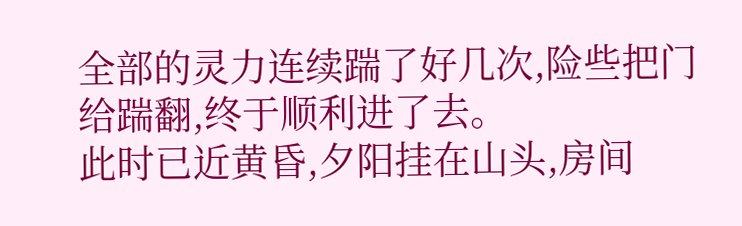全部的灵力连续踹了好几次,险些把门给踹翻,终于顺利进了去。
此时已近黄昏,夕阳挂在山头,房间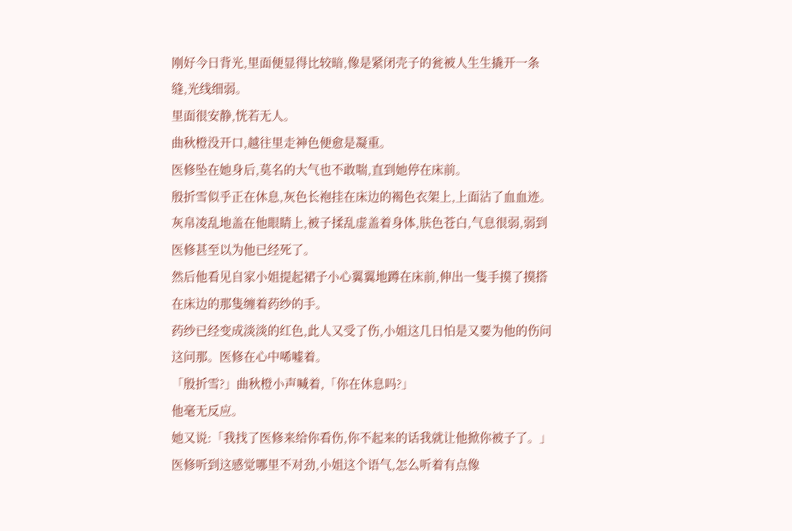刚好今日背光,里面便显得比较暗,像是紧闭壳子的瓮被人生生撬开一条缝,光线细弱。
里面很安静,恍若无人。
曲秋橙没开口,越往里走神色便愈是凝重。
医修坠在她身后,莫名的大气也不敢喘,直到她停在床前。
殷折雪似乎正在休息,灰色长袍挂在床边的褐色衣架上,上面沾了血血迹。
灰帛凌乱地盖在他眼睛上,被子揉乱虚盖着身体,肤色苍白,气息很弱,弱到医修甚至以为他已经死了。
然后他看见自家小姐提起裙子小心翼翼地蹲在床前,伸出一隻手摸了摸搭在床边的那隻缠着药纱的手。
药纱已经变成淡淡的红色,此人又受了伤,小姐这几日怕是又要为他的伤问这问那。医修在心中唏嘘着。
「殷折雪?」曲秋橙小声喊着,「你在休息吗?」
他毫无反应。
她又说:「我找了医修来给你看伤,你不起来的话我就让他掀你被子了。」
医修听到这感觉哪里不对劲,小姐这个语气,怎么听着有点像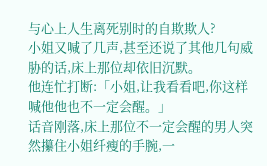与心上人生离死别时的自欺欺人?
小姐又喊了几声,甚至还说了其他几句威胁的话,床上那位却依旧沉默。
他连忙打断:「小姐,让我看看吧,你这样喊他他也不一定会醒。」
话音刚落,床上那位不一定会醒的男人突然攥住小姐纤瘦的手腕,一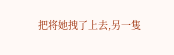把将她拽了上去,另一隻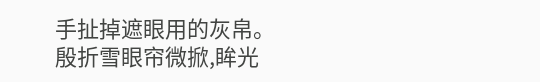手扯掉遮眼用的灰帛。
殷折雪眼帘微掀,眸光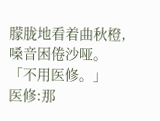朦胧地看着曲秋橙,嗓音困倦沙哑。
「不用医修。」
医修:那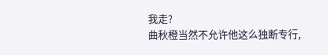我走?
曲秋橙当然不允许他这么独断专行,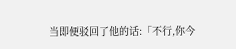当即便驳回了他的话:「不行,你今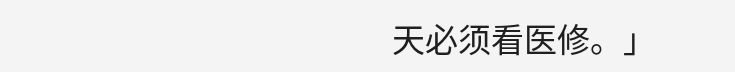天必须看医修。」